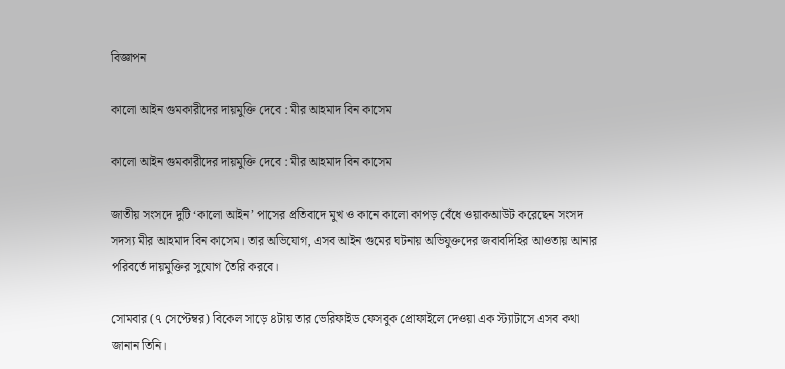বিজ্ঞাপন

কালো আইন গুমকারীদের দায়মুক্তি দেবে : মীর আহমাদ বিন কাসেম

কালো আইন গুমকারীদের দায়মুক্তি দেবে : মীর আহমাদ বিন কাসেম

জাতীয় সংসদে দুটি ‘কালো আইন’ পাসের প্রতিবাদে মুখ ও কানে কালো কাপড় বেঁধে ওয়াকআউট করেছেন সংসদ সদস্য মীর আহমাদ বিন কাসেম। তার অভিযোগ, এসব আইন গুমের ঘটনায় অভিযুক্তদের জবাবদিহির আওতায় আনার পরিবর্তে দায়মুক্তির সুযোগ তৈরি করবে।

সোমবার (৭ সেপ্টেম্বর) বিকেল সাড়ে ৪টায় তার ভেরিফাইড ফেসবুক প্রোফাইলে দেওয়া এক স্ট্যাটাসে এসব কথা জানান তিনি।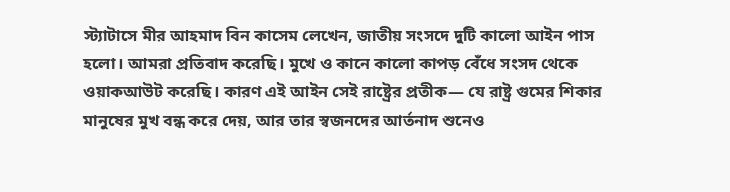স্ট্যাটাসে মীর আহমাদ বিন কাসেম লেখেন, জাতীয় সংসদে দুটি কালো আইন পাস হলো। আমরা প্রতিবাদ করেছি। মুখে ও কানে কালো কাপড় বেঁধে সংসদ থেকে ওয়াকআউট করেছি। কারণ এই আইন সেই রাষ্ট্রের প্রতীক— যে রাষ্ট্র গুমের শিকার মানুষের মুখ বন্ধ করে দেয়, আর তার স্বজনদের আর্তনাদ শুনেও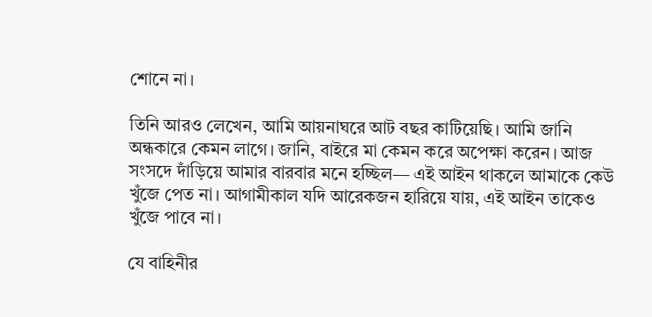শোনে না।

তিনি আরও লেখেন, আমি আয়নাঘরে আট বছর কাটিয়েছি। আমি জানি অন্ধকারে কেমন লাগে। জানি, বাইরে মা কেমন করে অপেক্ষা করেন। আজ সংসদে দাঁড়িয়ে আমার বারবার মনে হচ্ছিল— এই আইন থাকলে আমাকে কেউ খুঁজে পেত না। আগামীকাল যদি আরেকজন হারিয়ে যায়, এই আইন তাকেও খুঁজে পাবে না।

যে বাহিনীর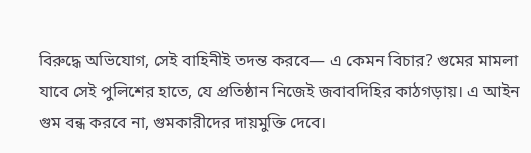বিরুদ্ধে অভিযোগ, সেই বাহিনীই তদন্ত করবে— এ কেমন বিচার? গুমের মামলা যাবে সেই পুলিশের হাতে, যে প্রতিষ্ঠান নিজেই জবাবদিহির কাঠগড়ায়। এ আইন গুম বন্ধ করবে না, গুমকারীদের দায়মুক্তি দেবে।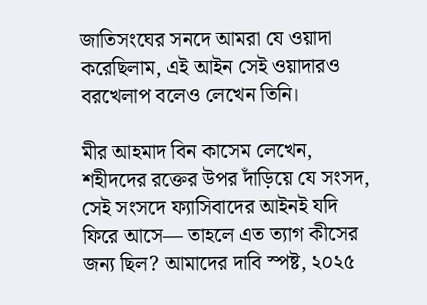জাতিসংঘের সনদে আমরা যে ওয়াদা করেছিলাম, এই আইন সেই ওয়াদারও বরখেলাপ বলেও লেখেন তিনি।

মীর আহমাদ বিন কাসেম লেখেন, শহীদদের রক্তের উপর দাঁড়িয়ে যে সংসদ, সেই সংসদে ফ্যাসিবাদের আইনই যদি ফিরে আসে— তাহলে এত ত্যাগ কীসের জন্য ছিল? আমাদের দাবি স্পষ্ট, ২০২৫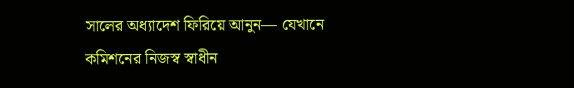সালের অধ্যাদেশ ফিরিয়ে আনুন— যেখানে কমিশনের নিজস্ব স্বাধীন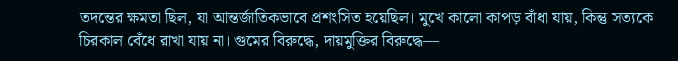তদন্তের ক্ষমতা ছিল, যা আন্তর্জাতিকভাবে প্রশংসিত হয়েছিল। মুখে কালো কাপড় বাঁধা যায়, কিন্তু সত্যকে চিরকাল বেঁধে রাখা যায় না। গুমের বিরুদ্ধে, দায়মুক্তির বিরুদ্ধে—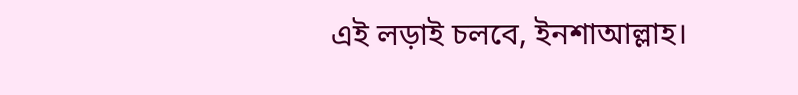এই লড়াই চলবে, ইনশাআল্লাহ।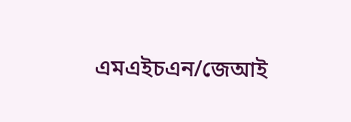এমএইচএন/জেআই